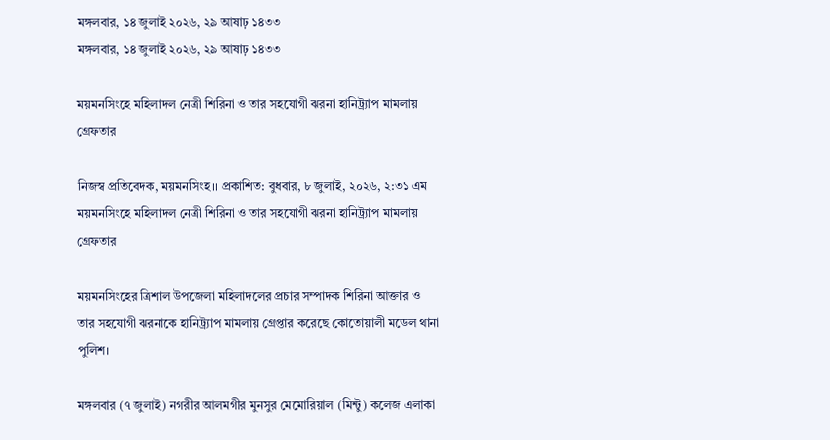মঙ্গলবার, ১৪ জুলাই ২০২৬, ২৯ আষাঢ় ১৪৩৩
মঙ্গলবার, ১৪ জুলাই ২০২৬, ২৯ আষাঢ় ১৪৩৩

ময়মনসিংহে মহিলাদল নেত্রী শিরিনা ও তার সহযোগী ঝরনা হানিট্র্যাপ মামলায় গ্রেফতার

নিজস্ব প্রতিবেদক, ময়মনসিংহ।। প্রকাশিত: বুধবার, ৮ জুলাই, ২০২৬, ২:৩১ এম
ময়মনসিংহে মহিলাদল নেত্রী শিরিনা ও তার সহযোগী ঝরনা হানিট্র্যাপ মামলায় গ্রেফতার

ময়মনসিংহের ত্রিশাল উপজেলা মহিলাদলের প্রচার সম্পাদক শিরিনা আক্তার ও তার সহযোগী ঝরনাকে হানিট্র্যাপ মামলায় গ্রেপ্তার করেছে কোতোয়ালী মডেল থানা পুলিশ।

মঙ্গলবার (৭ জুলাই) নগরীর আলমগীর মুনসুর মেমোরিয়াল (মিন্টু) কলেজ এলাকা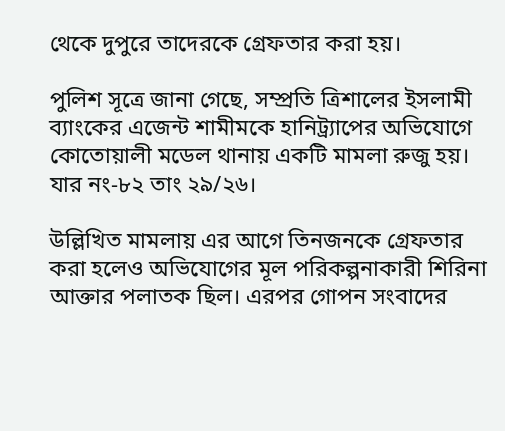থেকে দুপুরে তাদেরকে গ্রেফতার করা হয়।

পুলিশ সূত্রে জানা গেছে, সম্প্রতি ত্রিশালের ইসলামী ব্যাংকের এজেন্ট শামীমকে হানিট্র্যাপের অভিযোগে কোতোয়ালী মডেল থানায় একটি মামলা রুজু হয়। যার নং-৮২ তাং ২৯/২৬।

উল্লিখিত মামলায় এর আগে তিনজনকে গ্রেফতার করা হলেও অভিযোগের মূল পরিকল্পনাকারী শিরিনা আক্তার পলাতক ছিল। এরপর গোপন সংবাদের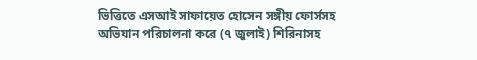ভিত্তিতে এসআই সাফায়েত হোসেন সঙ্গীয় ফোর্সসহ অভিযান পরিচালনা করে (৭ জুলাই) শিরিনাসহ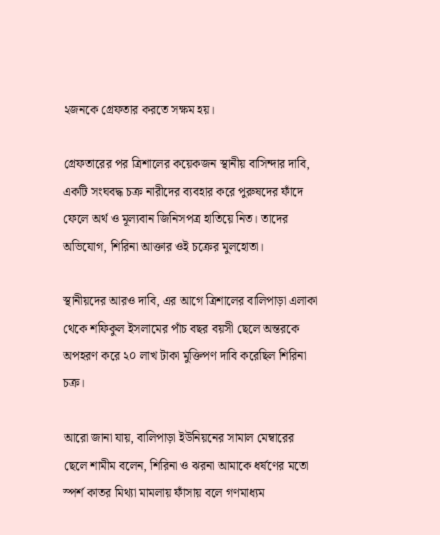২জনকে গ্রেফতার করতে সক্ষম হয়।

গ্রেফতারের পর ত্রিশালের কয়েকজন স্থানীয় বাসিন্দার দাবি, একটি সংঘবদ্ধ চক্র নারীদের ব্যবহার করে পুরুষদের ফাঁদে ফেলে অর্থ ও মূল্যবান জিনিসপত্র হাতিয়ে নিত। তাদের অভিযোগ, শিরিনা আক্তার ওই চক্রের মুলহোতা।

স্থানীয়দের আরও দাবি, এর আগে ত্রিশালের বালিপাড়া এলাকা থেকে শফিকুল ইসলামের পাঁচ বছর বয়সী ছেলে অন্তরকে অপহরণ করে ২০ লাখ টাকা মুক্তিপণ দাবি করেছিল শিরিনা চক্র।

আরো জানা যায়, বালিপাড়া ইউনিয়নের সামাল মেম্বারের ছেলে শামীম বলেন, শিরিনা ও ঝরনা আমাকে ধর্ষণের মতো স্পর্শ কাতর মিথ্যা মামলায় ফাঁসায় বলে গণমাধ্যম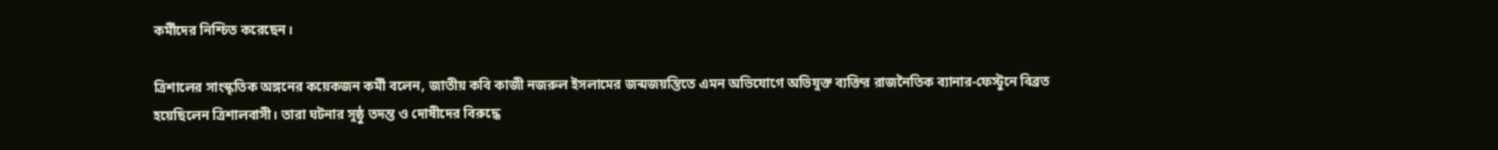কর্মীদের নিশ্চিত করেছেন।

ত্রিশালের সাংস্কৃতিক অঙ্গনের কয়েকজন কর্মী বলেন, জাতীয় কবি কাজী নজরুল ইসলামের জন্মজয়ন্তিতে এমন অভিযোগে অভিযুক্ত ব্যক্তির রাজনৈতিক ব্যানার-ফেস্টুনে বিব্রত হয়েছিলেন ত্রিশালবাসী। তারা ঘটনার সুষ্ঠু তদন্ত ও দোষীদের বিরুদ্ধে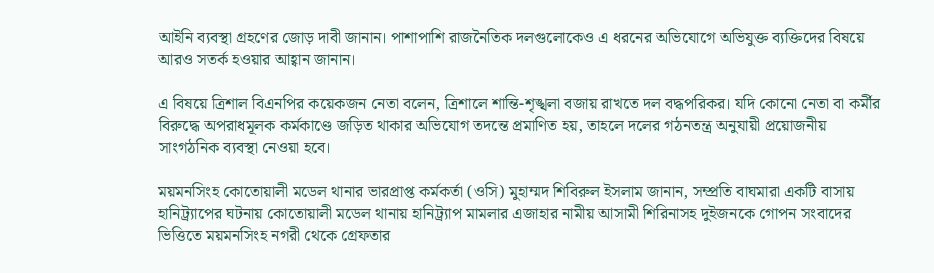আইনি ব্যবস্থা গ্রহণের জোড় দাবী জানান। পাশাপাশি রাজনৈতিক দলগুলোকেও এ ধরনের অভিযোগে অভিযুক্ত ব্যক্তিদের বিষয়ে আরও সতর্ক হওয়ার আহ্বান জানান।

এ বিষয়ে ত্রিশাল বিএনপির কয়েকজন নেতা বলেন, ত্রিশালে শান্তি-শৃঙ্খলা বজায় রাখতে দল বদ্ধপরিকর। যদি কোনো নেতা বা কর্মীর বিরুদ্ধে অপরাধমূলক কর্মকাণ্ডে জড়িত থাকার অভিযোগ তদন্তে প্রমাণিত হয়, তাহলে দলের গঠনতন্ত্র অনুযায়ী প্রয়োজনীয় সাংগঠনিক ব্যবস্থা নেওয়া হবে।

ময়মনসিংহ কোতোয়ালী মডেল থানার ভারপ্রাপ্ত কর্মকর্তা (ওসি) মুহাম্মদ শিবিরুল ইসলাম জানান, সম্প্রতি বাঘমারা একটি বাসায় হানিট্র্যাপের ঘটনায় কোতোয়ালী মডেল থানায় হানিট্র্যাপ মামলার এজাহার নামীয় আসামী শিরিনাসহ দুইজনকে গোপন সংবাদের ভিত্তিতে ময়মনসিংহ নগরী থেকে গ্রেফতার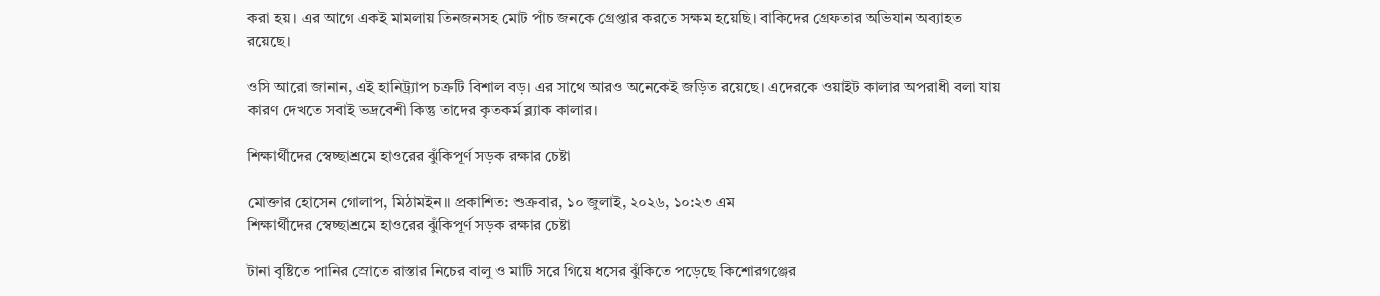করা হয়। এর আগে একই মামলায় তিনজনসহ মোট পাঁচ জনকে গ্রেপ্তার করতে সক্ষম হয়েছি। বাকিদের গ্রেফতার অভিযান অব্যাহত রয়েছে।

ওসি আরো জানান, এই হানিট্র্যাপ চক্রটি বিশাল বড়। এর সাথে আরও অনেকেই জড়িত রয়েছে। এদেরকে ওয়াইট কালার অপরাধী বলা যায় কারণ দেখতে সবাই ভদ্রবেশী কিন্তু তাদের কৃতকর্ম ব্ল্যাক কালার।

শিক্ষার্থীদের স্বেচ্ছাশ্রমে হাওরের ঝুঁকিপূর্ণ সড়ক রক্ষার চেষ্টা

মোক্তার হোসেন গোলাপ, মিঠামইন।। প্রকাশিত: শুক্রবার, ১০ জুলাই, ২০২৬, ১০:২৩ এম
শিক্ষার্থীদের স্বেচ্ছাশ্রমে হাওরের ঝুঁকিপূর্ণ সড়ক রক্ষার চেষ্টা

টানা বৃষ্টিতে পানির স্রোতে রাস্তার নিচের বালু ও মাটি সরে গিয়ে ধসের ঝুঁকিতে পড়েছে কিশোরগঞ্জের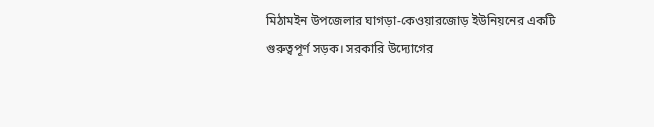মিঠামইন উপজেলার ঘাগড়া-কেওয়ারজোড় ইউনিয়নের একটি গুরুত্বপূর্ণ সড়ক। সরকারি উদ্যোগের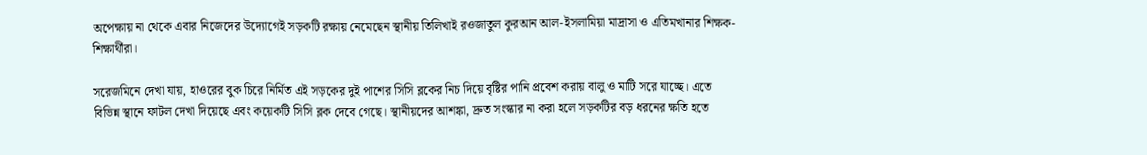অপেক্ষায় না থেকে এবার নিজেদের উদ্যোগেই সড়কটি রক্ষায় নেমেছেন স্থানীয় তিলিখাই রওজাতুল কুরআন আল-ইসলামিয়া মাদ্রাসা ও এতিমখানার শিক্ষক-শিক্ষার্থীরা।

সরেজমিনে দেখা যায়, হাওরের বুক চিরে নির্মিত এই সড়কের দুই পাশের সিসি ব্লকের নিচ দিয়ে বৃষ্টির পানি প্রবেশ করায় বালু ও মাটি সরে যাচ্ছে। এতে বিভিন্ন স্থানে ফাটল দেখা দিয়েছে এবং কয়েকটি সিসি ব্লক দেবে গেছে। স্থানীয়দের আশঙ্কা, দ্রুত সংস্কার না করা হলে সড়কটির বড় ধরনের ক্ষতি হতে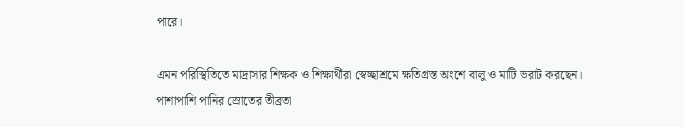পারে।

এমন পরিস্থিতিতে মাদ্রাসার শিক্ষক ও শিক্ষার্থীরা স্বেচ্ছাশ্রমে ক্ষতিগ্রস্ত অংশে বালু ও মাটি ভরাট করছেন। পাশাপাশি পানির স্রোতের তীব্রতা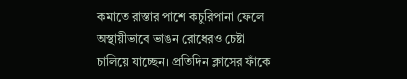কমাতে রাস্তার পাশে কচুরিপানা ফেলে অস্থায়ীভাবে ভাঙন রোধেরও চেষ্টা চালিয়ে যাচ্ছেন। প্রতিদিন ক্লাসের ফাঁকে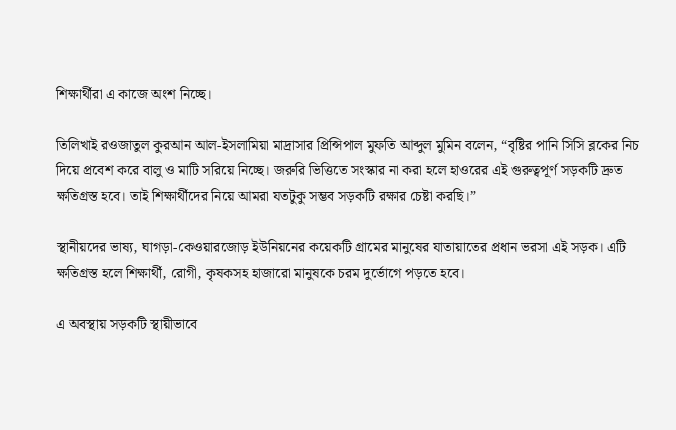শিক্ষার্থীরা এ কাজে অংশ নিচ্ছে।

তিলিখাই রওজাতুল কুরআন আল-ইসলামিয়া মাদ্রাসার প্রিন্সিপাল মুফতি আব্দুল মুমিন বলেন, “বৃষ্টির পানি সিসি ব্লকের নিচ দিয়ে প্রবেশ করে বালু ও মাটি সরিয়ে নিচ্ছে। জরুরি ভিত্তিতে সংস্কার না করা হলে হাওরের এই গুরুত্বপূর্ণ সড়কটি দ্রুত ক্ষতিগ্রস্ত হবে। তাই শিক্ষার্থীদের নিয়ে আমরা যতটুকু সম্ভব সড়কটি রক্ষার চেষ্টা করছি।”

স্থানীয়দের ভাষ্য, ঘাগড়া-কেওয়ারজোড় ইউনিয়নের কয়েকটি গ্রামের মানুষের যাতায়াতের প্রধান ভরসা এই সড়ক। এটি ক্ষতিগ্রস্ত হলে শিক্ষার্থী, রোগী, কৃষকসহ হাজারো মানুষকে চরম দুর্ভোগে পড়তে হবে।

এ অবস্থায় সড়কটি স্থায়ীভাবে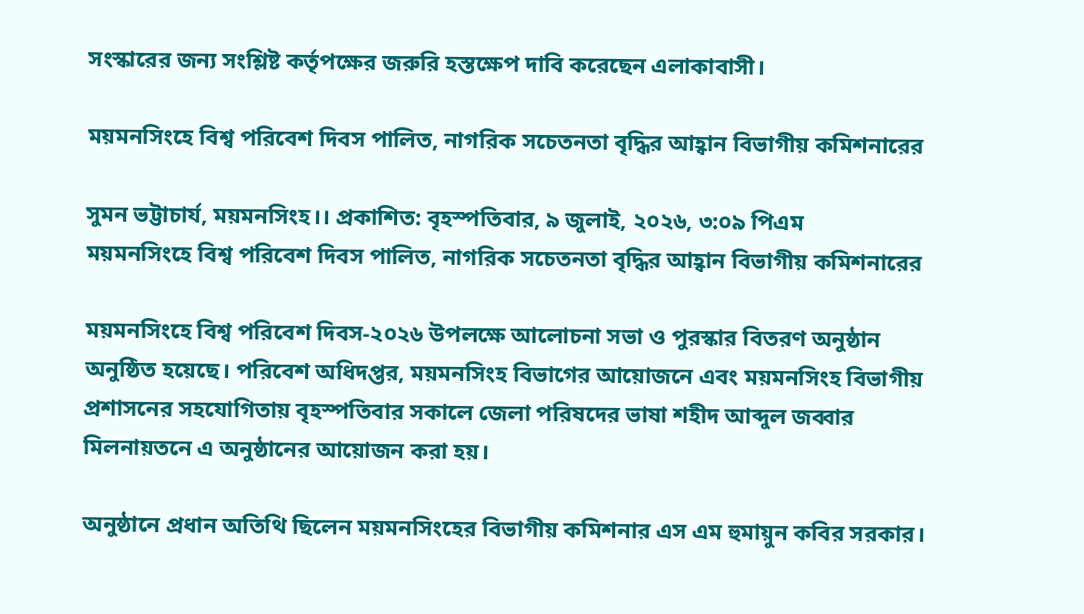সংস্কারের জন্য সংশ্লিষ্ট কর্তৃপক্ষের জরুরি হস্তক্ষেপ দাবি করেছেন এলাকাবাসী।

ময়মনসিংহে বিশ্ব পরিবেশ দিবস পালিত, নাগরিক সচেতনতা বৃদ্ধির আহ্বান বিভাগীয় কমিশনারের

সুমন ভট্টাচার্য, ময়মনসিংহ।। প্রকাশিত: বৃহস্পতিবার, ৯ জুলাই, ২০২৬, ৩:০৯ পিএম
ময়মনসিংহে বিশ্ব পরিবেশ দিবস পালিত, নাগরিক সচেতনতা বৃদ্ধির আহ্বান বিভাগীয় কমিশনারের

ময়মনসিংহে বিশ্ব পরিবেশ দিবস-২০২৬ উপলক্ষে আলোচনা সভা ও পুরস্কার বিতরণ অনুষ্ঠান অনুষ্ঠিত হয়েছে। পরিবেশ অধিদপ্তর, ময়মনসিংহ বিভাগের আয়োজনে এবং ময়মনসিংহ বিভাগীয় প্রশাসনের সহযোগিতায় বৃহস্পতিবার সকালে জেলা পরিষদের ভাষা শহীদ আব্দুল জব্বার মিলনায়তনে এ অনুষ্ঠানের আয়োজন করা হয়।

অনুষ্ঠানে প্রধান অতিথি ছিলেন ময়মনসিংহের বিভাগীয় কমিশনার এস এম হুমায়ুন কবির সরকার।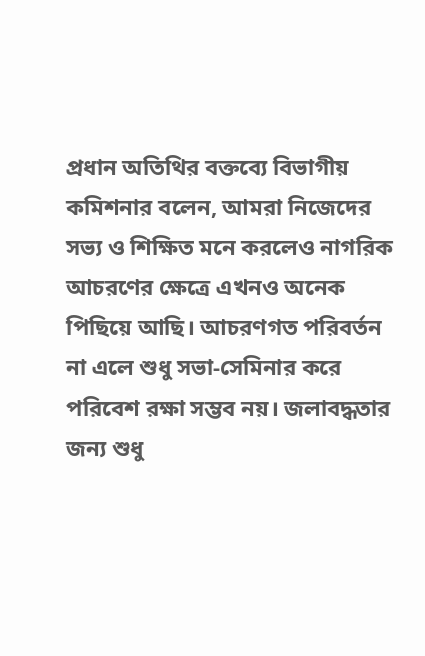প্রধান অতিথির বক্তব্যে বিভাগীয় কমিশনার বলেন, আমরা নিজেদের সভ্য ও শিক্ষিত মনে করলেও নাগরিক আচরণের ক্ষেত্রে এখনও অনেক পিছিয়ে আছি। আচরণগত পরিবর্তন না এলে শুধু সভা-সেমিনার করে পরিবেশ রক্ষা সম্ভব নয়। জলাবদ্ধতার জন্য শুধু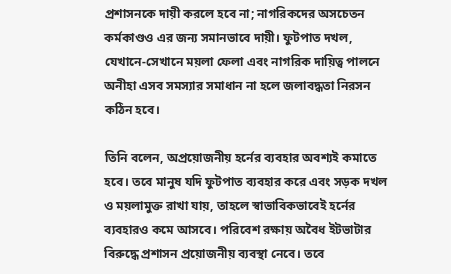প্রশাসনকে দায়ী করলে হবে না; নাগরিকদের অসচেতন কর্মকাণ্ডও এর জন্য সমানভাবে দায়ী। ফুটপাত দখল, যেখানে-সেখানে ময়লা ফেলা এবং নাগরিক দায়িত্ব পালনে অনীহা এসব সমস্যার সমাধান না হলে জলাবদ্ধতা নিরসন কঠিন হবে।

তিনি বলেন, অপ্রয়োজনীয় হর্নের ব্যবহার অবশ্যই কমাতে হবে। তবে মানুষ যদি ফুটপাত ব্যবহার করে এবং সড়ক দখল ও ময়লামুক্ত রাখা যায়, তাহলে স্বাভাবিকভাবেই হর্নের ব্যবহারও কমে আসবে। পরিবেশ রক্ষায় অবৈধ ইটভাটার বিরুদ্ধে প্রশাসন প্রয়োজনীয় ব্যবস্থা নেবে। তবে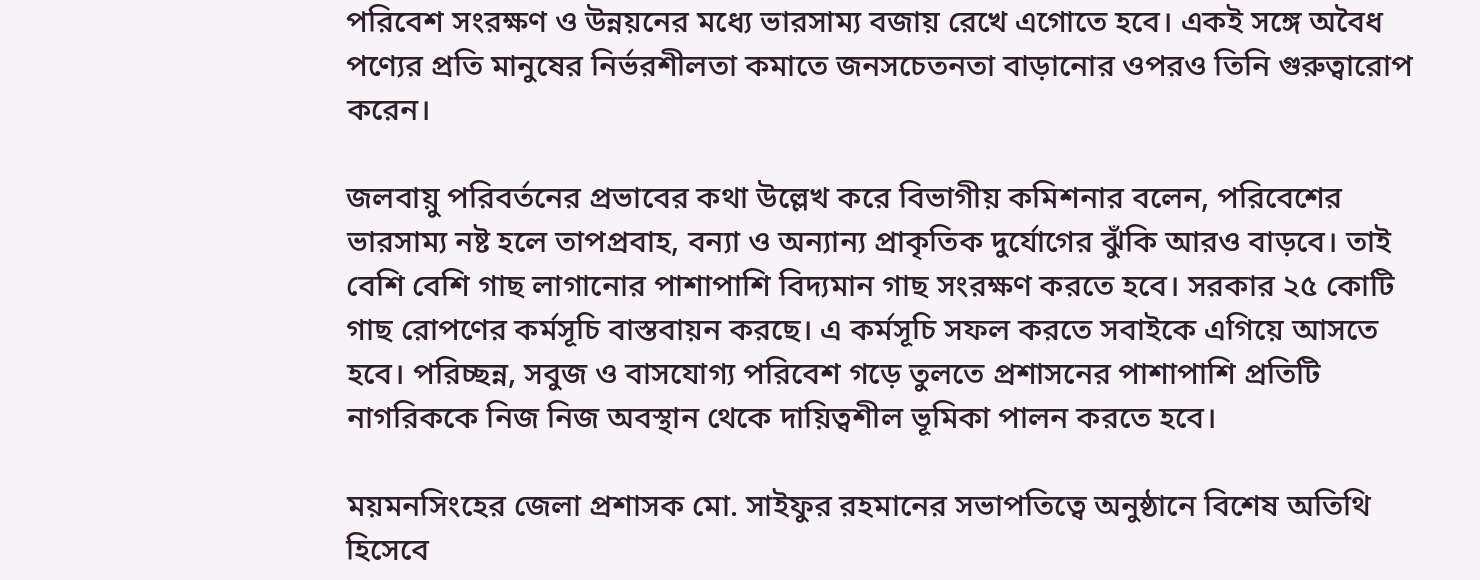পরিবেশ সংরক্ষণ ও উন্নয়নের মধ্যে ভারসাম্য বজায় রেখে এগোতে হবে। একই সঙ্গে অবৈধ পণ্যের প্রতি মানুষের নির্ভরশীলতা কমাতে জনসচেতনতা বাড়ানোর ওপরও তিনি গুরুত্বারোপ করেন।

জলবায়ু পরিবর্তনের প্রভাবের কথা উল্লেখ করে বিভাগীয় কমিশনার বলেন, পরিবেশের ভারসাম্য নষ্ট হলে তাপপ্রবাহ, বন্যা ও অন্যান্য প্রাকৃতিক দুর্যোগের ঝুঁকি আরও বাড়বে। তাই বেশি বেশি গাছ লাগানোর পাশাপাশি বিদ্যমান গাছ সংরক্ষণ করতে হবে। সরকার ২৫ কোটি গাছ রোপণের কর্মসূচি বাস্তবায়ন করছে। এ কর্মসূচি সফল করতে সবাইকে এগিয়ে আসতে হবে। পরিচ্ছন্ন, সবুজ ও বাসযোগ্য পরিবেশ গড়ে তুলতে প্রশাসনের পাশাপাশি প্রতিটি নাগরিককে নিজ নিজ অবস্থান থেকে দায়িত্বশীল ভূমিকা পালন করতে হবে।

ময়মনসিংহের জেলা প্রশাসক মো. সাইফুর রহমানের সভাপতিত্বে অনুষ্ঠানে বিশেষ অতিথি হিসেবে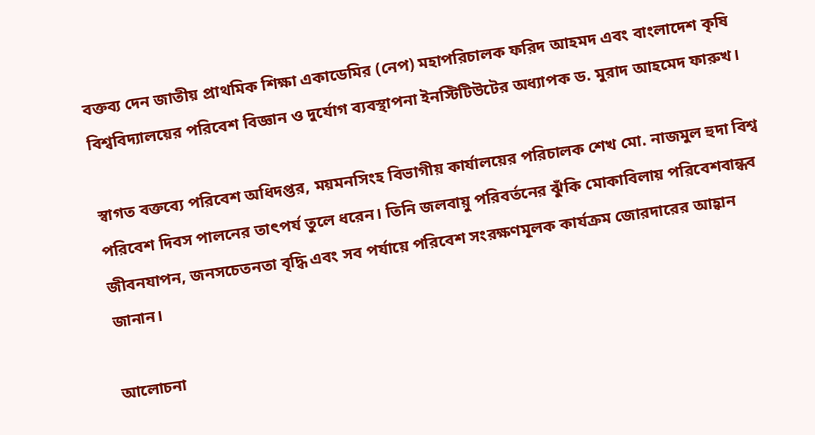বক্তব্য দেন জাতীয় প্রাথমিক শিক্ষা একাডেমির (নেপ) মহাপরিচালক ফরিদ আহমদ এবং বাংলাদেশ কৃষি বিশ্ববিদ্যালয়ের পরিবেশ বিজ্ঞান ও দুর্যোগ ব্যবস্থাপনা ইনস্টিটিউটের অধ্যাপক ড. মুরাদ আহমেদ ফারুখ।

স্বাগত বক্তব্যে পরিবেশ অধিদপ্তর, ময়মনসিংহ বিভাগীয় কার্যালয়ের পরিচালক শেখ মো. নাজমুল হুদা বিশ্ব পরিবেশ দিবস পালনের তাৎপর্য তুলে ধরেন। তিনি জলবায়ু পরিবর্তনের ঝুঁকি মোকাবিলায় পরিবেশবান্ধব জীবনযাপন, জনসচেতনতা বৃদ্ধি এবং সব পর্যায়ে পরিবেশ সংরক্ষণমূলক কার্যক্রম জোরদারের আহ্বান জানান।

আলোচনা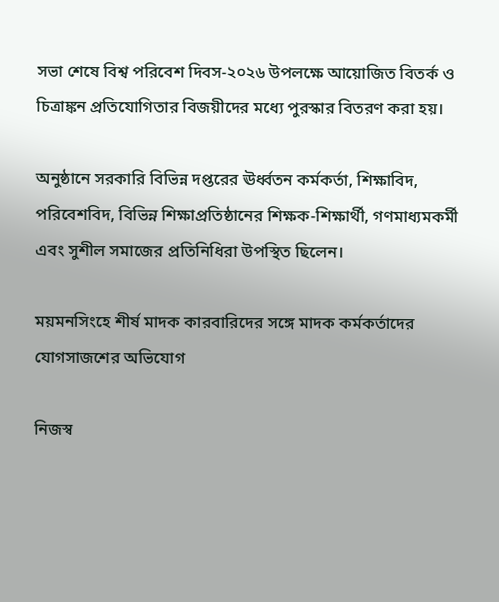সভা শেষে বিশ্ব পরিবেশ দিবস-২০২৬ উপলক্ষে আয়োজিত বিতর্ক ও চিত্রাঙ্কন প্রতিযোগিতার বিজয়ীদের মধ্যে পুরস্কার বিতরণ করা হয়।

অনুষ্ঠানে সরকারি বিভিন্ন দপ্তরের ঊর্ধ্বতন কর্মকর্তা, শিক্ষাবিদ, পরিবেশবিদ, বিভিন্ন শিক্ষাপ্রতিষ্ঠানের শিক্ষক-শিক্ষার্থী, গণমাধ্যমকর্মী এবং সুশীল সমাজের প্রতিনিধিরা উপস্থিত ছিলেন।

ময়মনসিংহে শীর্ষ মাদক কারবারিদের সঙ্গে মাদক কর্মকর্তাদের যোগসাজশের অভিযোগ

নিজস্ব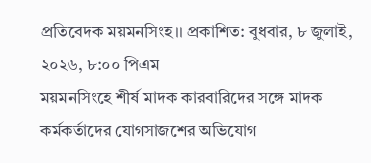প্রতিবেদক ময়মনসিংহ।। প্রকাশিত: বুধবার, ৮ জুলাই, ২০২৬, ৮:০০ পিএম
ময়মনসিংহে শীর্ষ মাদক কারবারিদের সঙ্গে মাদক কর্মকর্তাদের যোগসাজশের অভিযোগ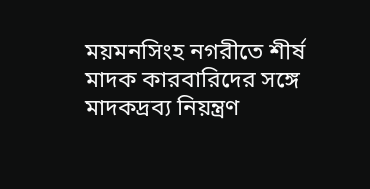ময়মনসিংহ নগরীতে শীর্ষ মাদক কারবারিদের সঙ্গে মাদকদ্রব্য নিয়ন্ত্রণ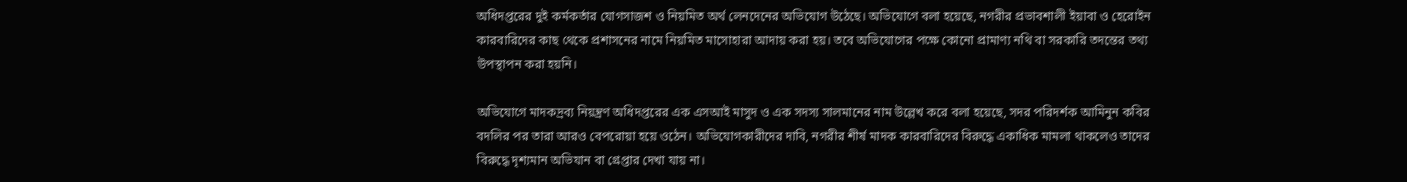অধিদপ্তরের দুই কর্মকর্তার যোগসাজশ ও নিয়মিত অর্থ লেনদেনের অভিযোগ উঠেছে। অভিযোগে বলা হয়েছে, নগরীর প্রভাবশালী ইয়াবা ও হেরোইন কারবারিদের কাছ থেকে প্রশাসনের নামে নিয়মিত মাসোহারা আদায় করা হয়। তবে অভিযোগের পক্ষে কোনো প্রামাণ্য নথি বা সরকারি তদন্তের তথ্য উপস্থাপন করা হয়নি।

অভিযোগে মাদকদ্রব্য নিয়ন্ত্রণ অধিদপ্তরের এক এসআই মাসুদ ও এক সদস্য সালমানের নাম উল্লেখ করে বলা হয়েছে, সদর পরিদর্শক আমিনুন কবির বদলির পর তারা আরও বেপরোয়া হয়ে ওঠেন। অভিযোগকারীদের দাবি, নগরীর শীর্ষ মাদক কারবারিদের বিরুদ্ধে একাধিক মামলা থাকলেও তাদের বিরুদ্ধে দৃশ্যমান অভিযান বা গ্রেপ্তার দেখা যায় না।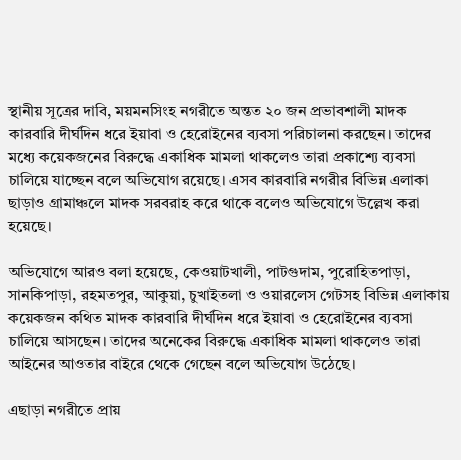স্থানীয় সূত্রের দাবি, ময়মনসিংহ নগরীতে অন্তত ২০ জন প্রভাবশালী মাদক কারবারি দীর্ঘদিন ধরে ইয়াবা ও হেরোইনের ব্যবসা পরিচালনা করছেন। তাদের মধ্যে কয়েকজনের বিরুদ্ধে একাধিক মামলা থাকলেও তারা প্রকাশ্যে ব্যবসা চালিয়ে যাচ্ছেন বলে অভিযোগ রয়েছে। এসব কারবারি নগরীর বিভিন্ন এলাকা ছাড়াও গ্রামাঞ্চলে মাদক সরবরাহ করে থাকে বলেও অভিযোগে উল্লেখ করা হয়েছে।

অভিযোগে আরও বলা হয়েছে, কেওয়াটখালী, পাটগুদাম, পুরোহিতপাড়া, সানকিপাড়া, রহমতপুর, আকুয়া, চুখাইতলা ও ওয়ারলেস গেটসহ বিভিন্ন এলাকায় কয়েকজন কথিত মাদক কারবারি দীর্ঘদিন ধরে ইয়াবা ও হেরোইনের ব্যবসা চালিয়ে আসছেন। তাদের অনেকের বিরুদ্ধে একাধিক মামলা থাকলেও তারা আইনের আওতার বাইরে থেকে গেছেন বলে অভিযোগ উঠেছে।

এছাড়া নগরীতে প্রায়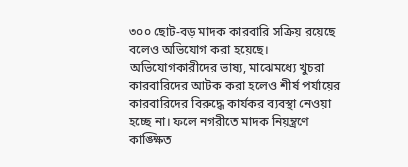৩০০ ছোট-বড় মাদক কারবারি সক্রিয় রয়েছে বলেও অভিযোগ করা হয়েছে। অভিযোগকারীদের ভাষ্য, মাঝেমধ্যে খুচরা কারবারিদের আটক করা হলেও শীর্ষ পর্যায়ের কারবারিদের বিরুদ্ধে কার্যকর ব্যবস্থা নেওয়া হচ্ছে না। ফলে নগরীতে মাদক নিয়ন্ত্রণে কাঙ্ক্ষিত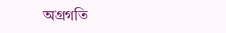অগ্রগতি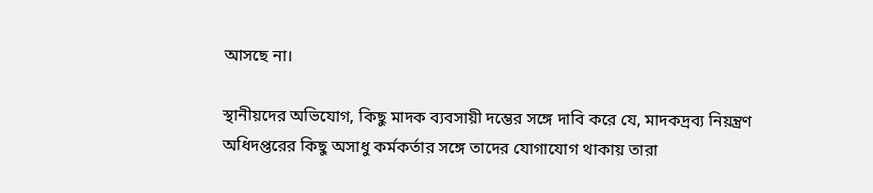আসছে না।

স্থানীয়দের অভিযোগ, কিছু মাদক ব্যবসায়ী দম্ভের সঙ্গে দাবি করে যে, মাদকদ্রব্য নিয়ন্ত্রণ অধিদপ্তরের কিছু অসাধু কর্মকর্তার সঙ্গে তাদের যোগাযোগ থাকায় তারা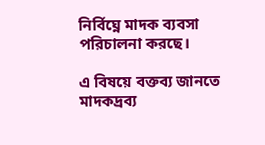নির্বিঘ্নে মাদক ব্যবসা পরিচালনা করছে।

এ বিষয়ে বক্তব্য জানতে মাদকদ্রব্য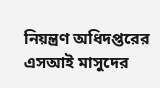নিয়ন্ত্রণ অধিদপ্তরের এসআই মাসুদের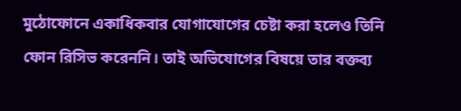মুঠোফোনে একাধিকবার যোগাযোগের চেষ্টা করা হলেও তিনি ফোন রিসিভ করেননি। তাই অভিযোগের বিষয়ে তার বক্তব্য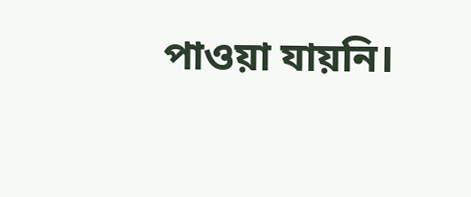পাওয়া যায়নি।